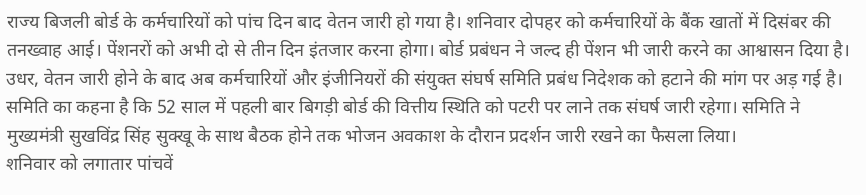राज्य बिजली बोर्ड के कर्मचारियों को पांच दिन बाद वेतन जारी हो गया है। शनिवार दोपहर को कर्मचारियों के बैंक खातों में दिसंबर की तनख्वाह आई। पेंशनरों को अभी दो से तीन दिन इंतजार करना होगा। बोर्ड प्रबंधन ने जल्द ही पेंशन भी जारी करने का आश्वासन दिया है। उधर, वेतन जारी होने के बाद अब कर्मचारियों और इंजीनियरों की संयुक्त संघर्ष समिति प्रबंध निदेशक को हटाने की मांग पर अड़ गई है। समिति का कहना है कि 52 साल में पहली बार बिगड़ी बोर्ड की वित्तीय स्थिति को पटरी पर लाने तक संघर्ष जारी रहेगा। समिति ने मुख्यमंत्री सुखविंद्र सिंह सुक्खू के साथ बैठक होने तक भोजन अवकाश के दौरान प्रदर्शन जारी रखने का फैसला लिया।
शनिवार को लगातार पांचवें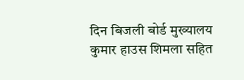दिन बिजली बोर्ड मुख्यालय कुमार हाउस शिमला सहित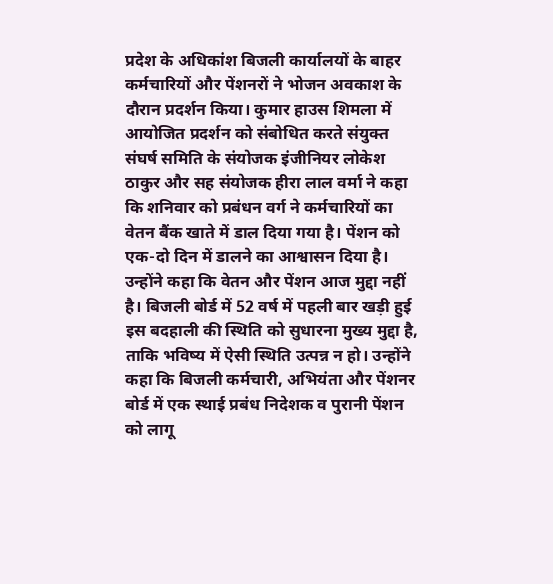प्रदेश के अधिकांश बिजली कार्यालयों के बाहर कर्मचारियों और पेंशनरों ने भोजन अवकाश के दौरान प्रदर्शन किया। कुमार हाउस शिमला में आयोजित प्रदर्शन को संबोधित करते संयुक्त संघर्ष समिति के संयोजक इंजीनियर लोकेश ठाकुर और सह संयोजक हीरा लाल वर्मा ने कहा कि शनिवार को प्रबंधन वर्ग ने कर्मचारियों का वेतन बैंक खाते में डाल दिया गया है। पेंशन को एक-दो दिन में डालने का आश्वासन दिया है।
उन्होंने कहा कि वेतन और पेंशन आज मुद्दा नहीं है। बिजली बोर्ड में 52 वर्ष में पहली बार खड़ी हुई इस बदहाली की स्थिति को सुधारना मुख्य मुद्दा है, ताकि भविष्य में ऐसी स्थिति उत्पन्न न हो। उन्होंने कहा कि बिजली कर्मचारी, अभियंता और पेंशनर बोर्ड में एक स्थाई प्रबंध निदेशक व पुरानी पेंशन को लागू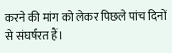करने की मांग को लेकर पिछले पांच दिनों से संघर्षरत हैं।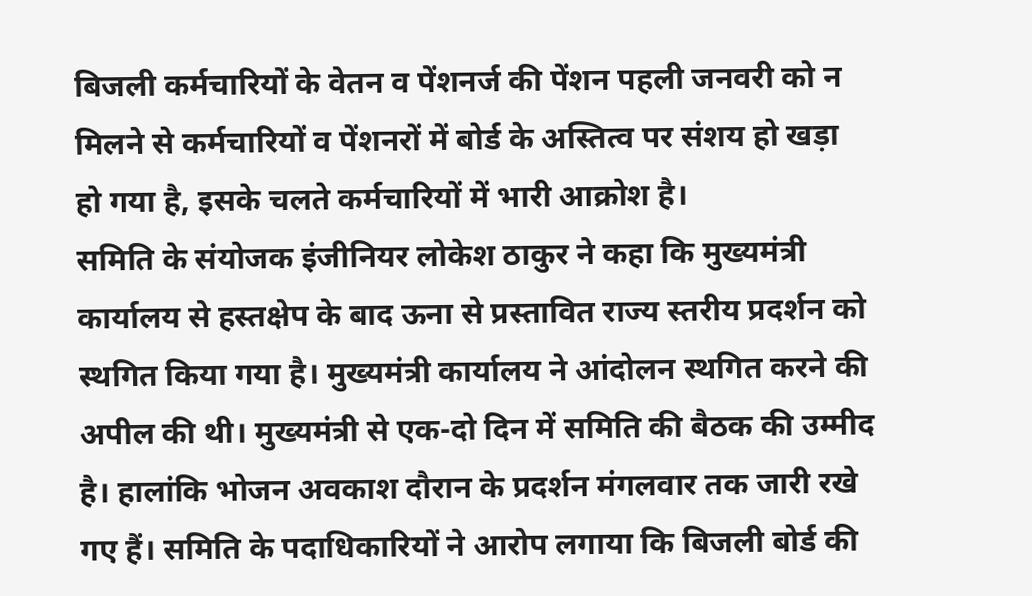बिजली कर्मचारियों के वेतन व पेंशनर्ज की पेंशन पहली जनवरी को न मिलने से कर्मचारियों व पेंशनरों में बोर्ड के अस्तित्व पर संशय हो खड़ा हो गया है, इसके चलते कर्मचारियों में भारी आक्रोश है।
समिति के संयोजक इंजीनियर लोकेश ठाकुर ने कहा कि मुख्यमंत्री कार्यालय से हस्तक्षेप के बाद ऊना से प्रस्तावित राज्य स्तरीय प्रदर्शन को स्थगित किया गया है। मुख्यमंत्री कार्यालय ने आंदोलन स्थगित करने की अपील की थी। मुख्यमंत्री से एक-दो दिन में समिति की बैठक की उम्मीद है। हालांकि भोजन अवकाश दौरान के प्रदर्शन मंगलवार तक जारी रखे गए हैं। समिति के पदाधिकारियों ने आरोप लगाया कि बिजली बोर्ड की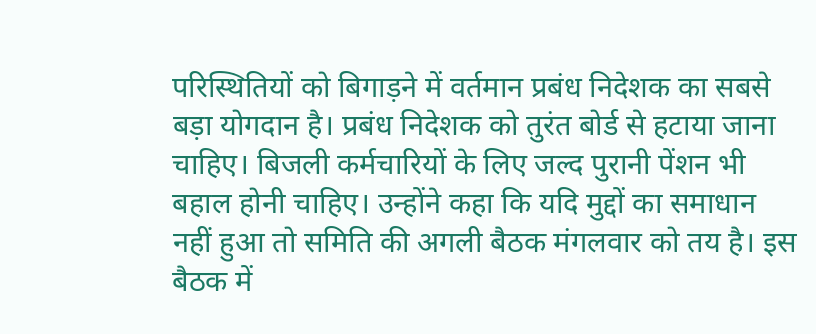परिस्थितियों को बिगाड़ने में वर्तमान प्रबंध निदेशक का सबसे बड़ा योगदान है। प्रबंध निदेशक को तुरंत बोर्ड से हटाया जाना चाहिए। बिजली कर्मचारियों के लिए जल्द पुरानी पेंशन भी बहाल होनी चाहिए। उन्होंने कहा कि यदि मुद्दों का समाधान नहीं हुआ तो समिति की अगली बैठक मंगलवार को तय है। इस बैठक में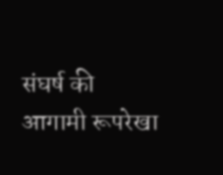संघर्ष की आगामी रूपरेखा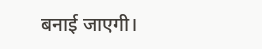बनाई जाएगी।